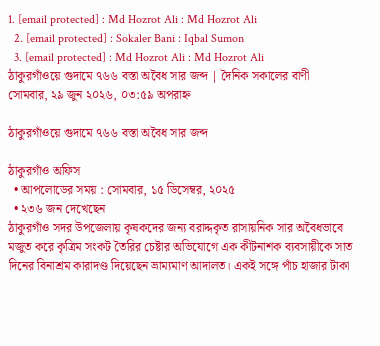1. [email protected] : Md Hozrot Ali : Md Hozrot Ali
  2. [email protected] : Sokaler Bani : Iqbal Sumon
  3. [email protected] : Md Hozrot Ali : Md Hozrot Ali
ঠাকুরগাঁওয়ে গুদামে ৭৬৬ বস্তা অবৈধ সার জব্দ | দৈনিক সকালের বাণী
সোমবার, ২৯ জুন ২০২৬, ০৩:৫৯ অপরাহ্ন

ঠাকুরগাঁওয়ে গুদামে ৭৬৬ বস্তা অবৈধ সার জব্দ

ঠাকুরগাঁও অফিস
  • আপলোডের সময় : সোমবার, ১৫ ডিসেম্বর, ২০২৫
  • ২৩৬ জন দেখেছেন
ঠাকুরগাঁও সদর উপজেলায় কৃষকদের জন্য বরাদ্দকৃত রাসায়নিক সার অবৈধভাবে মজুত করে কৃত্রিম সংকট তৈরির চেষ্টার অভিযোগে এক কীটনাশক ব্যবসায়ীকে সাত দিনের বিনাশ্রম কারাদণ্ড দিয়েছেন ভ্রাম্যমাণ আদালত। একই সঙ্গে পাঁচ হাজার টাকা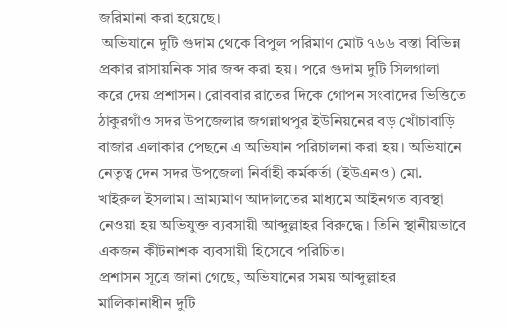জরিমানা করা হয়েছে।
 অভিযানে দুটি গুদাম থেকে বিপুল পরিমাণ মোট ৭৬৬ বস্তা বিভিন্ন প্রকার রাসায়নিক সার জব্দ করা হয়। পরে গুদাম দুটি সিলগালা করে দেয় প্রশাসন। রোববার রাতের দিকে গোপন সংবাদের ভিত্তিতে ঠাকুরগাঁও সদর উপজেলার জগন্নাথপুর ইউনিয়নের বড় খোঁচাবাড়ি বাজার এলাকার পেছনে এ অভিযান পরিচালনা করা হয়। অভিযানে নেতৃত্ব দেন সদর উপজেলা নির্বাহী কর্মকর্তা (ইউএনও) মো. খাইরুল ইসলাম। ভ্রাম্যমাণ আদালতের মাধ্যমে আইনগত ব্যবস্থা নেওয়া হয় অভিযুক্ত ব্যবসায়ী আব্দুল্লাহর বিরুদ্ধে। তিনি স্থানীয়ভাবে একজন কীটনাশক ব্যবসায়ী হিসেবে পরিচিত।
প্রশাসন সূত্রে জানা গেছে, অভিযানের সময় আব্দুল্লাহর মালিকানাধীন দুটি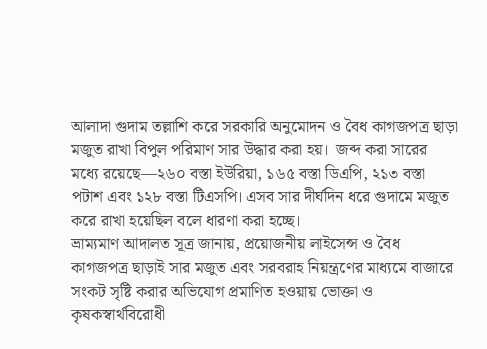আলাদা গুদাম তল্লাশি করে সরকারি অনুমোদন ও বৈধ কাগজপত্র ছাড়া মজুত রাখা বিপুল পরিমাণ সার উদ্ধার করা হয়।  জব্দ করা সারের মধ্যে রয়েছে—২৬০ বস্তা ইউরিয়া, ১৬৫ বস্তা ডিএপি, ২১৩ বস্তা পটাশ এবং ১২৮ বস্তা টিএসপি। এসব সার দীর্ঘদিন ধরে গুদামে মজুত করে রাখা হয়েছিল বলে ধারণা করা হচ্ছে।
ভ্রাম্যমাণ আদালত সূত্র জানায়, প্রয়োজনীয় লাইসেন্স ও বৈধ কাগজপত্র ছাড়াই সার মজুত এবং সরবরাহ নিয়ন্ত্রণের মাধ্যমে বাজারে সংকট সৃষ্টি করার অভিযোগ প্রমাণিত হওয়ায় ভোক্তা ও কৃষকস্বার্থবিরোধী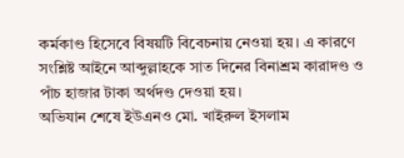কর্মকাণ্ড হিসেবে বিষয়টি বিবেচনায় নেওয়া হয়। এ কারণে সংশ্লিষ্ট আইনে আব্দুল্লাহকে সাত দিনের বিনাশ্রম কারাদণ্ড ও পাঁচ হাজার টাকা অর্থদণ্ড দেওয়া হয়।
অভিযান শেষে ইউএনও মো. খাইরুল ইসলাম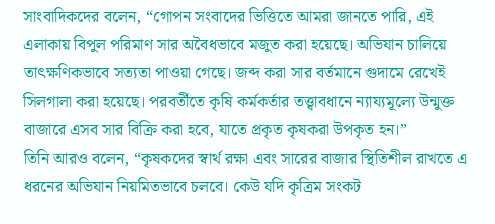সাংবাদিকদের বলেন, “গোপন সংবাদের ভিত্তিতে আমরা জানতে পারি, এই এলাকায় বিপুল পরিমাণ সার অবৈধভাবে মজুত করা হয়েছে। অভিযান চালিয়ে তাৎক্ষণিকভাবে সত্যতা পাওয়া গেছে। জব্দ করা সার বর্তমানে গুদামে রেখেই সিলগালা করা হয়েছে। পরবর্তীতে কৃষি কর্মকর্তার তত্ত্বাবধানে ন্যায্যমূল্যে উন্মুক্ত বাজারে এসব সার বিক্রি করা হবে, যাতে প্রকৃত কৃষকরা উপকৃত হন।”
তিনি আরও বলেন, “কৃষকদের স্বার্থ রক্ষা এবং সারের বাজার স্থিতিশীল রাখতে এ ধরনের অভিযান নিয়মিতভাবে চলবে। কেউ যদি কৃত্রিম সংকট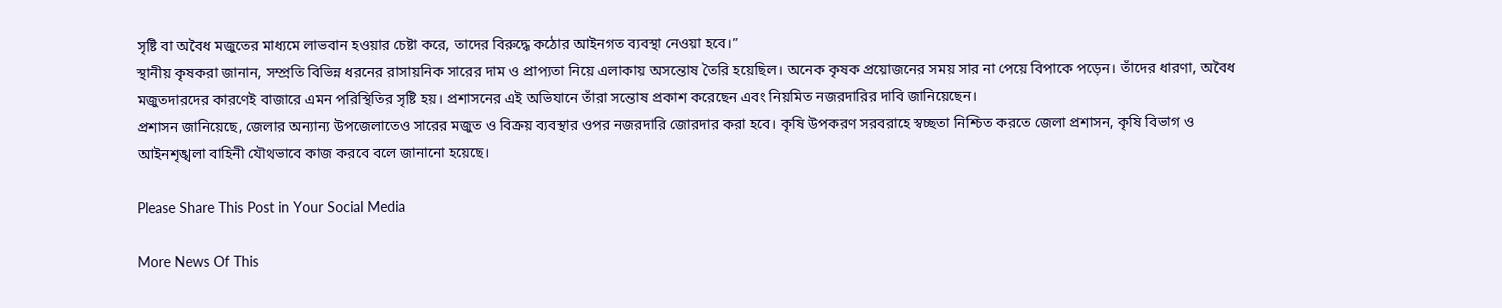সৃষ্টি বা অবৈধ মজুতের মাধ্যমে লাভবান হওয়ার চেষ্টা করে, তাদের বিরুদ্ধে কঠোর আইনগত ব্যবস্থা নেওয়া হবে।”
স্থানীয় কৃষকরা জানান, সম্প্রতি বিভিন্ন ধরনের রাসায়নিক সারের দাম ও প্রাপ্যতা নিয়ে এলাকায় অসন্তোষ তৈরি হয়েছিল। অনেক কৃষক প্রয়োজনের সময় সার না পেয়ে বিপাকে পড়েন। তাঁদের ধারণা, অবৈধ মজুতদারদের কারণেই বাজারে এমন পরিস্থিতির সৃষ্টি হয়। প্রশাসনের এই অভিযানে তাঁরা সন্তোষ প্রকাশ করেছেন এবং নিয়মিত নজরদারির দাবি জানিয়েছেন।
প্রশাসন জানিয়েছে, জেলার অন্যান্য উপজেলাতেও সারের মজুত ও বিক্রয় ব্যবস্থার ওপর নজরদারি জোরদার করা হবে। কৃষি উপকরণ সরবরাহে স্বচ্ছতা নিশ্চিত করতে জেলা প্রশাসন, কৃষি বিভাগ ও আইনশৃঙ্খলা বাহিনী যৌথভাবে কাজ করবে বলে জানানো হয়েছে।

Please Share This Post in Your Social Media

More News Of This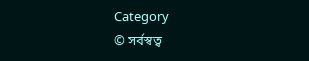Category
© সর্বস্বত্ব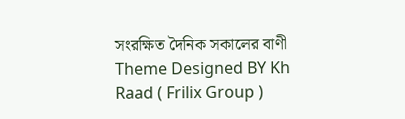সংরক্ষিত দৈনিক সকালের বাণী
Theme Designed BY Kh Raad ( Frilix Group )